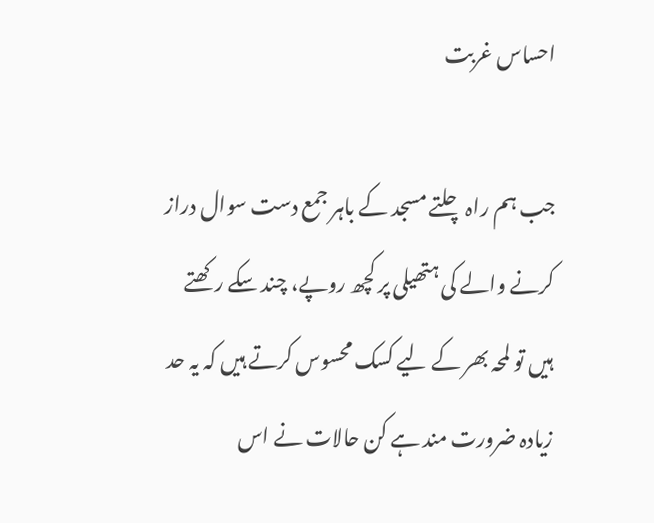احساس غربت

جب ہم راہ چلتے مسجد کے باہر جمع دست سوال دراز کرنے والے کی ہتھیلی پر کچھ روپے، چند سکے رکھتے ہیں تو لمحہ بھر کے لیے کسک محسوس کرتے ہیں کہ یہ حد زیادہ ضرورت مند ہے کن حالات نے اس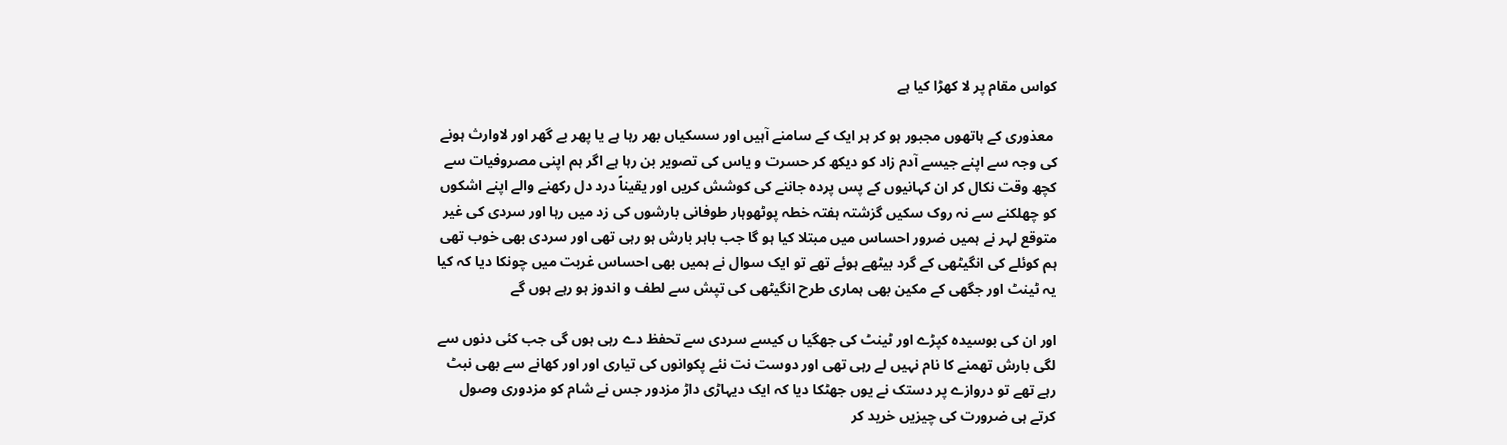کواس مقام پر لا کھڑا کیا ہے

 معذوری کے ہاتھوں مجبور ہو کر ہر ایک کے سامنے آہیں اور سسکیاں بھر رہا ہے یا پھر بے گھر اور لاوارث ہونے کی وجہ سے اپنے جیسے آدم زاد کو دیکھ کر حسرت و یاس کی تصویر بن رہا ہے اگر ہم اپنی مصروفیات سے کچھ وقت نکال کر ان کہانیوں کے پس پردہ جاننے کی کوشش کریں اور یقیناً درد دل رکھنے والے اپنے اشکوں کو چھلکنے سے نہ روک سکیں گزشتہ ہفتہ خطہ پوٹھوہار طوفانی بارشوں کی زد میں رہا اور سردی کی غیر متوقع لہر نے ہمیں ضرور احساس میں مبتلا کیا ہو گا جب باہر بارش ہو رہی تھی اور سردی بھی خوب تھی ہم کوئلے کی انگیٹھی کے گرد بیٹھے ہوئے تھے تو ایک سوال نے ہمیں بھی احساس غربت میں چونکا دیا کہ کیا یہ ٹینٹ اور جگھی کے مکین بھی ہماری طرح انگیٹھی کی تپش سے لطف و اندوز ہو رہے ہوں گے

اور ان کی بوسیدہ کپڑے اور ٹینٹ کی جھگیا ں کیسے سردی سے تحفظ دے رہی ہوں گی جب کئی دنوں سے لگی بارش تھمنے کا نام نہیں لے رہی تھی اور دوست نت نئے پکوانوں کی تیاری اور اور کھانے سے بھی نبٹ رہے تھے تو دروازے پر دستک نے یوں جھٹکا دیا کہ ایک دیہاڑی داڑ مزدور جس نے شام کو مزدوری وصول کرتے ہی ضرورت کی چیزیں خرید کر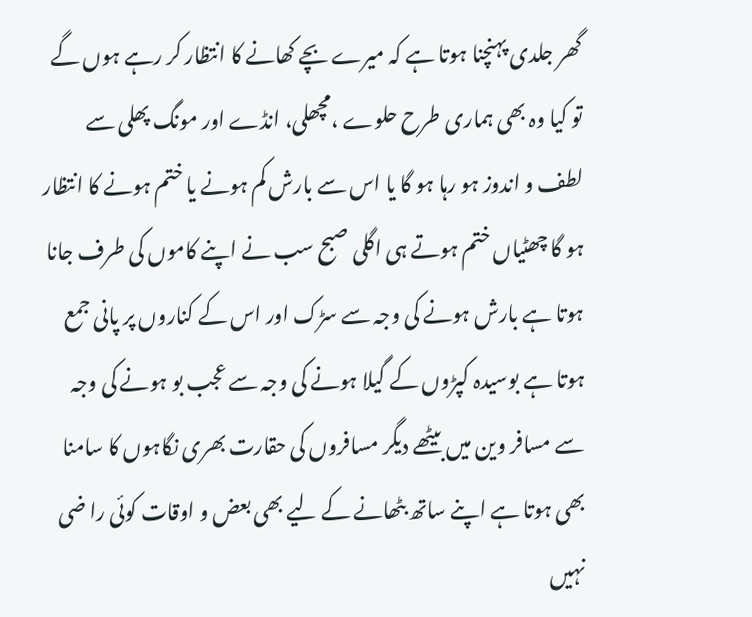گھر جلدی پہنچنا ہوتا ہے کہ میرے بچے کھانے کا انتظار کر رہے ہوں گے تو کیا وہ بھی ہماری طرح حلوے ،مچھلی، انڈے اور مونگ پھلی سے لطف و اندوز ہو رہا ہو گا یا اس سے بارش کم ہونے یا ختم ہونے کا انتظار ہو گا چھٹیاں ختم ہوتے ہی اگلی صبح سب نے اپنے کاموں کی طرف جانا ہوتا ہے بارش ہونے کی وجہ سے سڑک اور اس کے کناروں پر پانی جمع ہوتا ہے بوسیدہ کپڑوں کے گیلا ہونے کی وجہ سے عجب بو ہونے کی وجہ سے مسافر وین میں بیٹھے دیگر مسافروں کی حقارت بھری نگاہوں کا سامنا بھی ہوتا ہے اپنے ساتھ بٹھانے کے لیے بھی بعض و اوقات کوئی را ضی نہیں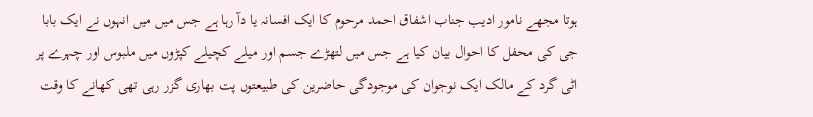ہوتا مجھے نامور ادیب جناب اشفاق احمد مرحوم کا ایک افسانہ یا دآ رہا ہے جس میں میں انہوں نے ایک بابا جی کی محفل کا احوال بیان کیا ہے جس میں لتھڑے جسم اور میلے کچیلے کپڑوں میں ملبوس اور چہرے پر اٹی گرد کے مالک ایک نوجوان کی موجودگی حاضرین کی طبیعتوں پت بھاری گزر رہی تھی کھانے کا وقت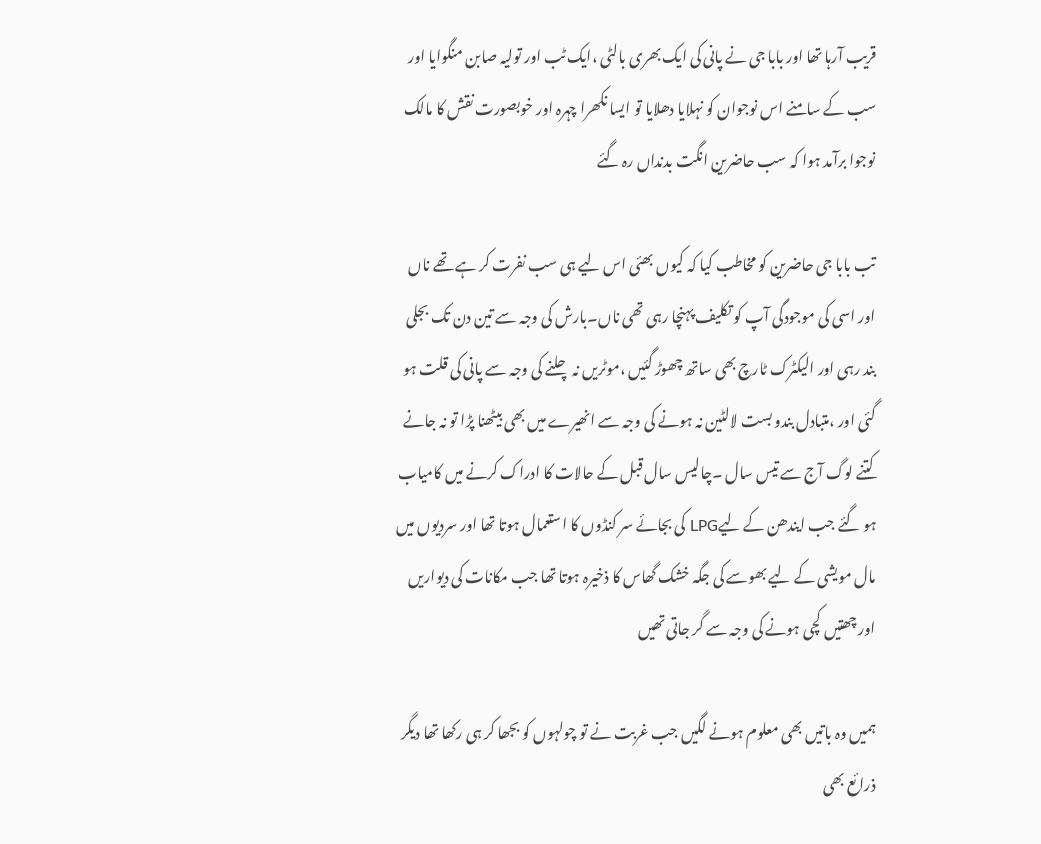قریب آرہا تھا اور بابا جی نے پانی کی ایک بھری بالٹی ،ایک ٹب اور تولیہ صابن منگوایا اور سب کے سامنے اس نوجوان کو نہلایا دھلایا تو ایسا نکھرا چہرہ اور خوبصورت نقش کا مالک نوجوا برآمد ہوا کہ سب حاضرین انگت بدنداں رہ گئے

تب بابا جی حاضرین کو مخاطب کیا کہ کیوں بھئی اس لیے ہی سب نفرت کر ہے تھے ناں اور اسی کی موجودگی آپ کو تکلیف پہنچا رہی تھی ناں۔بارش کی وجہ سے تین دن تک بجلی بند رہی اور الیکٹرک ٹارچ بھی ساتھ چھوڑ گئیں ،موٹریں نہ چلنے کی وجہ سے پانی کی قلت ہو گئی اور ،متبادل بندو بست لالٹین نہ ہونے کی وجہ سے انھیرے میں بھی بیٹھنا پڑا تو نہ جانے کتنے لوگ آج سے تیس سال ۔چالیس سال قبل کے حالات کا ادراک کرنے میں کامیاب ہو گئے جب ایندھن کے لیےLPG کی بجائے سر کنڈوں کا استعمال ہوتا تھا اور سردیوں میں مال مویشی کے لیے بھوسے کی جگہ خشک گھاس کا ذخیرہ ہوتا تھا جب مکانات کی دیواریں اور چھتیں کچی ہونے کی وجہ سے گر جاتی تھیں

ہمیں وہ باتیں بھی معلوم ہونے لگیں جب غربت نے تو چولہوں کو بجھا کر ہی رکھا تھا دیگر ذرائع بھی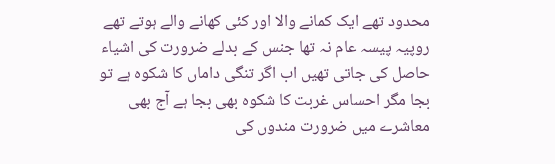محدود تھے ایک کمانے والا اور کئی کھانے والے ہوتے تھے روپیہ پیسہ عام نہ تھا جنس کے بدلے ضرورت کی اشیاء حاصل کی جاتی تھیں اب اگر تنگی داماں کا شکوہ ہے تو بجا مگر احساس غربت کا شکوہ بھی بجا ہے آج بھی معاشرے میں ضرورت مندوں کی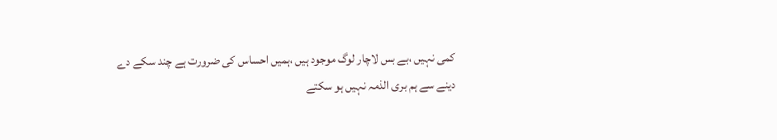کمی نہیں ،بے بس لاچار لوگ موجود ہیں ،ہمیں احساس کی ضرورت ہے چند سکے دے دینے سے ہم بری الذمہ نہیں ہو سکتے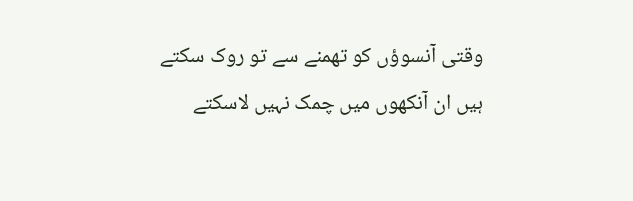وقتی آنسوؤں کو تھمنے سے تو روک سکتے ہیں ان آنکھوں میں چمک نہیں لاسکتے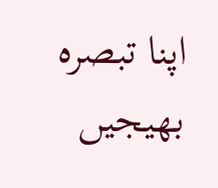اپنا تبصرہ بھیجیں